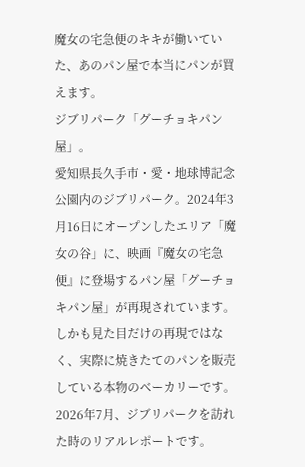魔女の宅急便のキキが働いていた、あのパン屋で本当にパンが買えます。
ジブリパーク「グーチョキパン屋」。
愛知県長久手市・愛・地球博記念公園内のジブリパーク。2024年3月16日にオープンしたエリア「魔女の谷」に、映画『魔女の宅急便』に登場するパン屋「グーチョキパン屋」が再現されています。しかも見た目だけの再現ではなく、実際に焼きたてのパンを販売している本物のベーカリーです。
2026年7月、ジブリパークを訪れた時のリアルレポートです。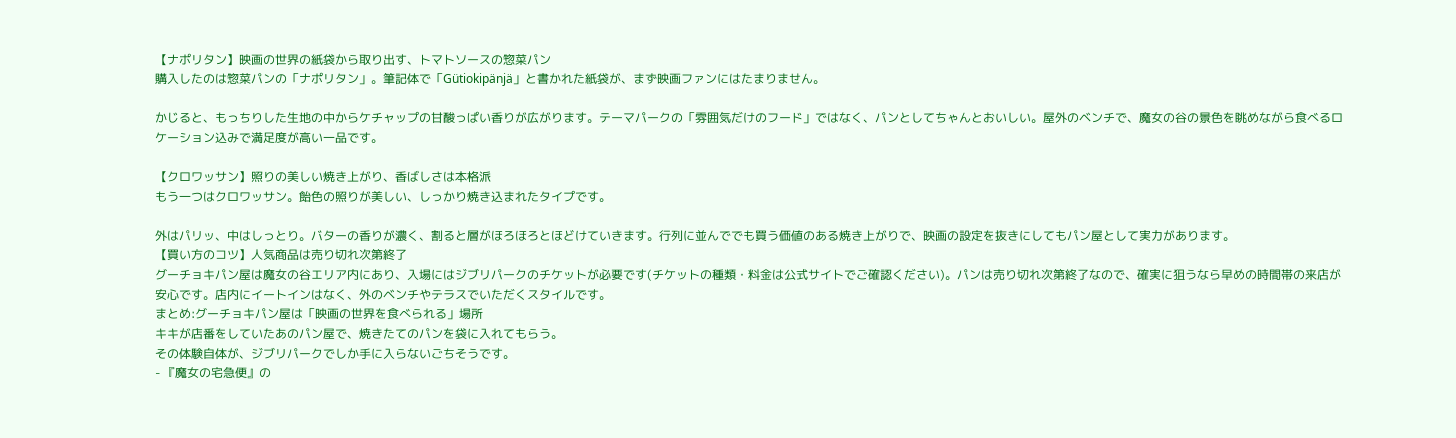【ナポリタン】映画の世界の紙袋から取り出す、トマトソースの惣菜パン
購入したのは惣菜パンの「ナポリタン」。筆記体で「Gütiokipänjä」と書かれた紙袋が、まず映画ファンにはたまりません。

かじると、もっちりした生地の中からケチャップの甘酸っぱい香りが広がります。テーマパークの「雰囲気だけのフード」ではなく、パンとしてちゃんとおいしい。屋外のベンチで、魔女の谷の景色を眺めながら食べるロケーション込みで満足度が高い一品です。

【クロワッサン】照りの美しい焼き上がり、香ばしさは本格派
もう一つはクロワッサン。飴色の照りが美しい、しっかり焼き込まれたタイプです。

外はパリッ、中はしっとり。バターの香りが濃く、割ると層がほろほろとほどけていきます。行列に並んででも買う価値のある焼き上がりで、映画の設定を抜きにしてもパン屋として実力があります。
【買い方のコツ】人気商品は売り切れ次第終了
グーチョキパン屋は魔女の谷エリア内にあり、入場にはジブリパークのチケットが必要です(チケットの種類・料金は公式サイトでご確認ください)。パンは売り切れ次第終了なので、確実に狙うなら早めの時間帯の来店が安心です。店内にイートインはなく、外のベンチやテラスでいただくスタイルです。
まとめ:グーチョキパン屋は「映画の世界を食べられる」場所
キキが店番をしていたあのパン屋で、焼きたてのパンを袋に入れてもらう。
その体験自体が、ジブリパークでしか手に入らないごちそうです。
- 『魔女の宅急便』の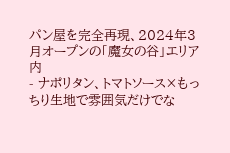パン屋を完全再現、2024年3月オープンの「魔女の谷」エリア内
- ナポリタン、トマトソース×もっちり生地で雰囲気だけでな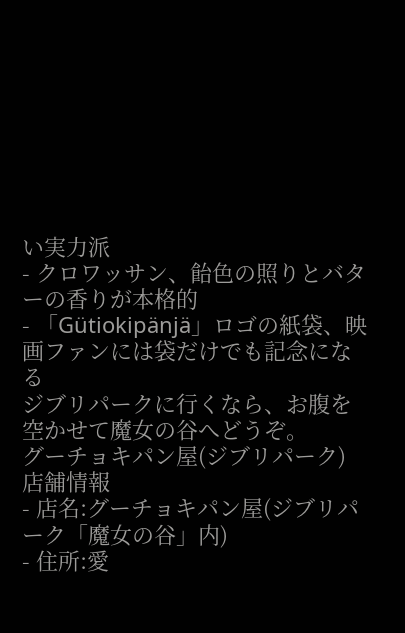い実力派
- クロワッサン、飴色の照りとバターの香りが本格的
- 「Gütiokipänjä」ロゴの紙袋、映画ファンには袋だけでも記念になる
ジブリパークに行くなら、お腹を空かせて魔女の谷へどうぞ。
グーチョキパン屋(ジブリパーク) 店舗情報
- 店名:グーチョキパン屋(ジブリパーク「魔女の谷」内)
- 住所:愛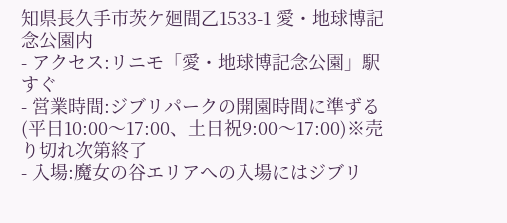知県長久手市茨ケ廻間乙1533-1 愛・地球博記念公園内
- アクセス:リニモ「愛・地球博記念公園」駅すぐ
- 営業時間:ジブリパークの開園時間に準ずる(平日10:00〜17:00、土日祝9:00〜17:00)※売り切れ次第終了
- 入場:魔女の谷エリアへの入場にはジブリ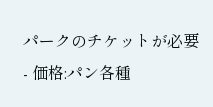パークのチケットが必要
- 価格:パン各種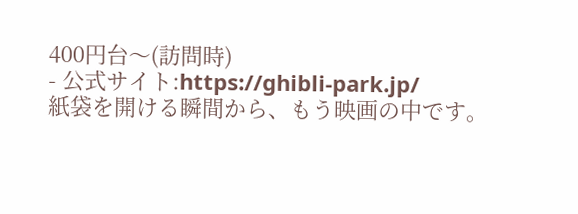400円台〜(訪問時)
- 公式サイト:https://ghibli-park.jp/
紙袋を開ける瞬間から、もう映画の中です。